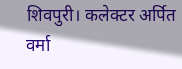शिवपुरी। कलेक्टर अर्पित वर्मा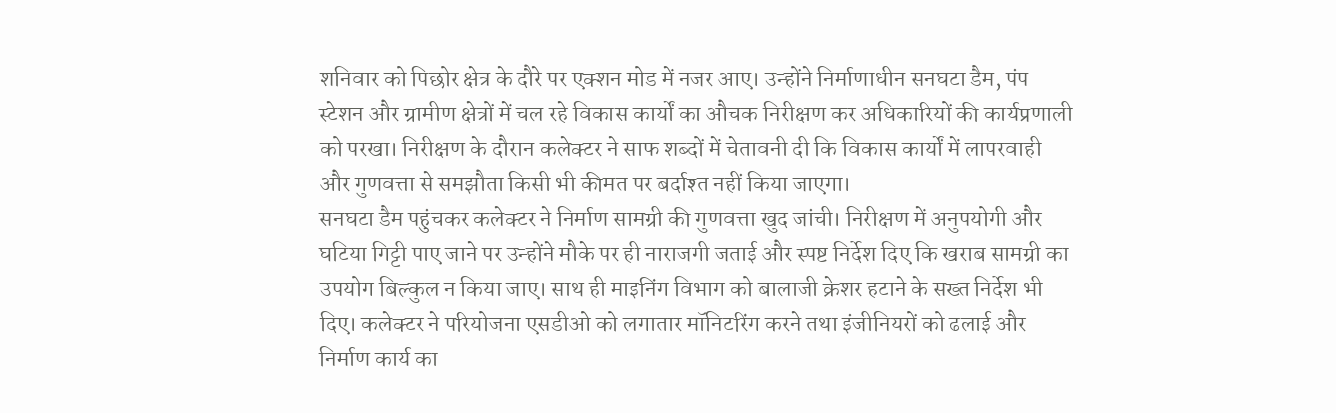शनिवार को पिछोर क्षेत्र के दौरे पर एक्शन मोड में नजर आए। उन्होंने निर्माणाधीन सनघटा डैम, पंप स्टेशन और ग्रामीण क्षेत्रों में चल रहे विकास कार्यों का औचक निरीक्षण कर अधिकारियों की कार्यप्रणाली को परखा। निरीक्षण के दौरान कलेक्टर ने साफ शब्दों में चेतावनी दी कि विकास कार्यों में लापरवाही और गुणवत्ता से समझौता किसी भी कीमत पर बर्दाश्त नहीं किया जाएगा।
सनघटा डैम पहुंचकर कलेक्टर ने निर्माण सामग्री की गुणवत्ता खुद जांची। निरीक्षण में अनुपयोगी और घटिया गिट्टी पाए जाने पर उन्होंने मौके पर ही नाराजगी जताई और स्पष्ट निर्देश दिए कि खराब सामग्री का उपयोग बिल्कुल न किया जाए। साथ ही माइनिंग विभाग को बालाजी क्रेशर हटाने के सख्त निर्देश भी दिए। कलेक्टर ने परियोजना एसडीओ को लगातार मॉनिटरिंग करने तथा इंजीनियरों को ढलाई और निर्माण कार्य का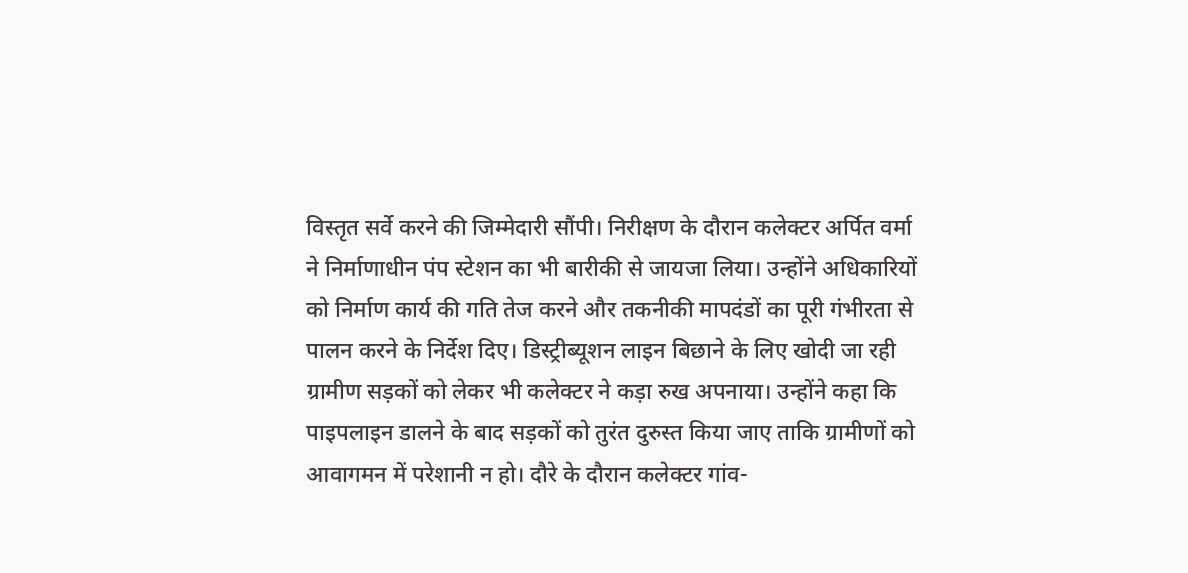विस्तृत सर्वे करने की जिम्मेदारी सौंपी। निरीक्षण के दौरान कलेक्टर अर्पित वर्मा ने निर्माणाधीन पंप स्टेशन का भी बारीकी से जायजा लिया। उन्होंने अधिकारियों को निर्माण कार्य की गति तेज करने और तकनीकी मापदंडों का पूरी गंभीरता से पालन करने के निर्देश दिए। डिस्ट्रीब्यूशन लाइन बिछाने के लिए खोदी जा रही ग्रामीण सड़कों को लेकर भी कलेक्टर ने कड़ा रुख अपनाया। उन्होंने कहा कि पाइपलाइन डालने के बाद सड़कों को तुरंत दुरुस्त किया जाए ताकि ग्रामीणों को आवागमन में परेशानी न हो। दौरे के दौरान कलेक्टर गांव-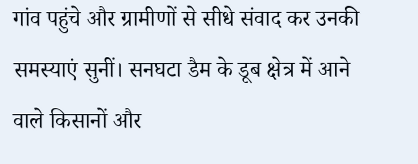गांव पहुंचे और ग्रामीणों से सीधे संवाद कर उनकी समस्याएं सुनीं। सनघटा डैम के डूब क्षेत्र में आने वाले किसानों और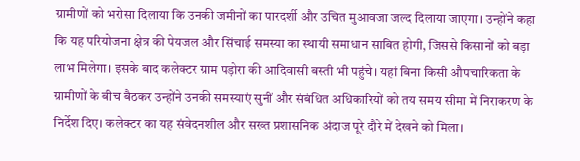ग्रामीणों को भरोसा दिलाया कि उनकी जमीनों का पारदर्शी और उचित मुआवजा जल्द दिलाया जाएगा। उन्होंने कहा कि यह परियोजना क्षेत्र की पेयजल और सिंचाई समस्या का स्थायी समाधान साबित होगी, जिससे किसानों को बड़ा लाभ मिलेगा। इसके बाद कलेक्टर ग्राम पड़ोरा की आदिवासी बस्ती भी पहुंचे। यहां बिना किसी औपचारिकता के ग्रामीणों के बीच बैठकर उन्होंने उनकी समस्याएं सुनीं और संबंधित अधिकारियों को तय समय सीमा में निराकरण के निर्देश दिए। कलेक्टर का यह संवेदनशील और सख्त प्रशासनिक अंदाज पूरे दौरे में देखने को मिला।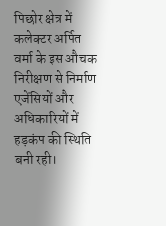पिछोर क्षेत्र में कलेक्टर अर्पित वर्मा के इस औचक निरीक्षण से निर्माण एजेंसियों और अधिकारियों में हड़कंप की स्थिति बनी रही।